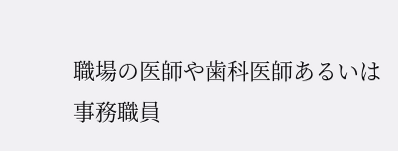職場の医師や歯科医師あるいは事務職員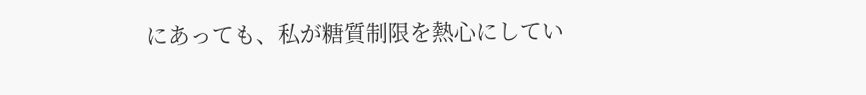にあっても、私が糖質制限を熱心にしてい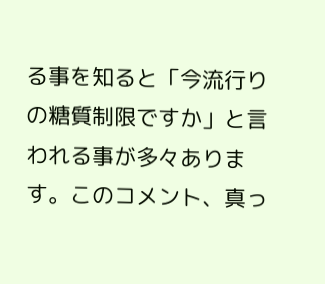る事を知ると「今流行りの糖質制限ですか」と言われる事が多々あります。このコメント、真っ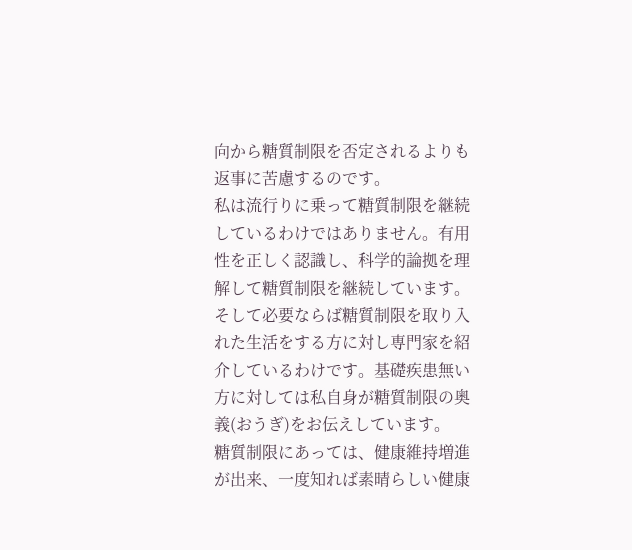向から糖質制限を否定されるよりも返事に苦慮するのです。
私は流行りに乗って糖質制限を継続しているわけではありません。有用性を正しく認識し、科学的論拠を理解して糖質制限を継続しています。そして必要ならば糖質制限を取り入れた生活をする方に対し専門家を紹介しているわけです。基礎疾患無い方に対しては私自身が糖質制限の奥義(おうぎ)をお伝えしています。
糖質制限にあっては、健康維持増進が出来、一度知れば素晴らしい健康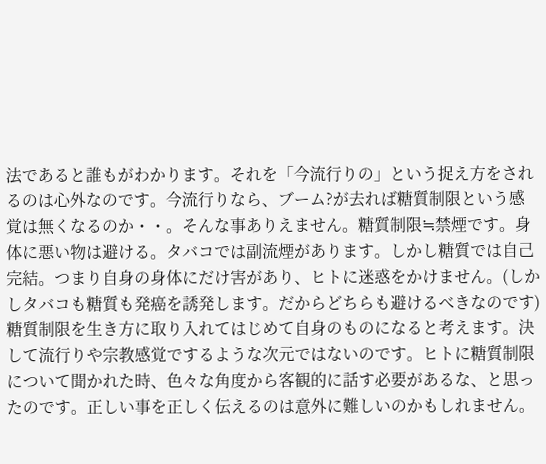法であると誰もがわかります。それを「今流行りの」という捉え方をされるのは心外なのです。今流行りなら、ブーム?が去れば糖質制限という感覚は無くなるのか・・。そんな事ありえません。糖質制限≒禁煙です。身体に悪い物は避ける。タバコでは副流煙があります。しかし糖質では自己完結。つまり自身の身体にだけ害があり、ヒトに迷惑をかけません。(しかしタバコも糖質も発癌を誘発します。だからどちらも避けるべきなのです)
糖質制限を生き方に取り入れてはじめて自身のものになると考えます。決して流行りや宗教感覚でするような次元ではないのです。ヒトに糖質制限について聞かれた時、色々な角度から客観的に話す必要があるな、と思ったのです。正しい事を正しく伝えるのは意外に難しいのかもしれません。